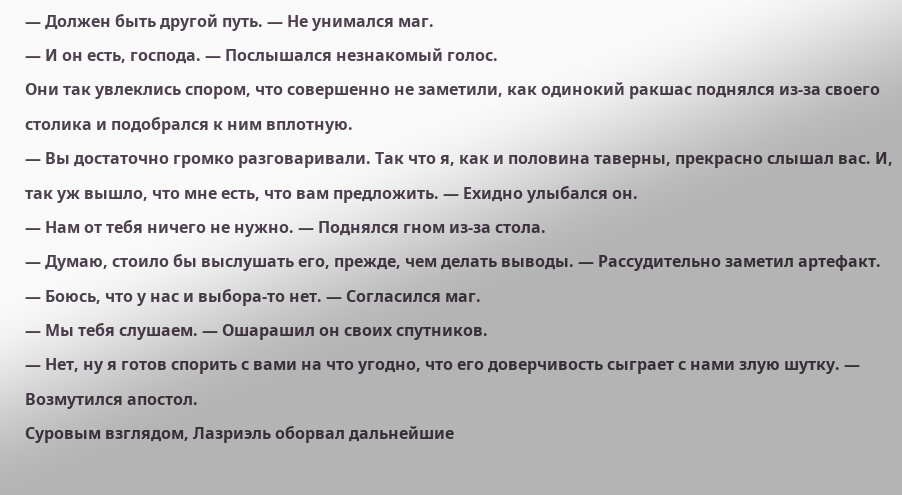— Должен быть другой путь. — Не унимался маг.
— И он есть, господа. — Послышался незнакомый голос.
Они так увлеклись спором, что совершенно не заметили, как одинокий ракшас поднялся из-за своего столика и подобрался к ним вплотную.
— Вы достаточно громко разговаривали. Так что я, как и половина таверны, прекрасно слышал вас. И, так уж вышло, что мне есть, что вам предложить. — Ехидно улыбался он.
— Нам от тебя ничего не нужно. — Поднялся гном из-за стола.
— Думаю, стоило бы выслушать его, прежде, чем делать выводы. — Рассудительно заметил артефакт.
— Боюсь, что у нас и выбора-то нет. — Согласился маг.
— Мы тебя слушаем. — Ошарашил он своих спутников.
— Нет, ну я готов спорить с вами на что угодно, что его доверчивость сыграет с нами злую шутку. — Возмутился апостол.
Суровым взглядом, Лазриэль оборвал дальнейшие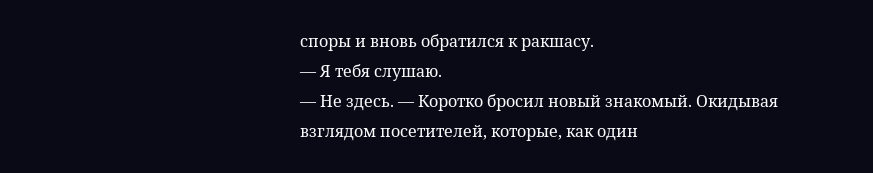споры и вновь обратился к ракшасу.
— Я тебя слушаю.
— Не здесь. — Коротко бросил новый знакомый. Окидывая взглядом посетителей, которые, как один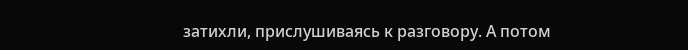затихли, прислушиваясь к разговору. А потом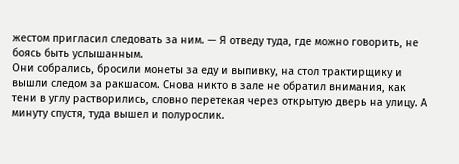жестом пригласил следовать за ним. — Я отведу туда, где можно говорить, не боясь быть услышанным.
Они собрались, бросили монеты за еду и выпивку, на стол трактирщику и вышли следом за ракшасом. Снова никто в зале не обратил внимания, как тени в углу растворились, словно перетекая через открытую дверь на улицу. А минуту спустя, туда вышел и полурослик.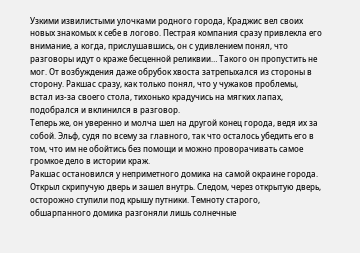Узкими извилистыми улочками родного города, Краджис вел своих новых знакомых к себе в логово. Пестрая компания сразу привлекла его внимание, а когда, прислушавшись, он с удивлением понял, что разговоры идут о краже бесценной реликвии… Такого он пропустить не мог. От возбуждения даже обрубок хвоста затрепыхался из стороны в сторону. Ракшас сразу, как только понял, что у чужаков проблемы, встал из-за своего стола, тихонько крадучись на мягких лапах, подобрался и вклинился в разговор.
Теперь же, он уверенно и молча шел на другой конец города, ведя их за собой. Эльф, судя по всему за главного, так что осталось убедить его в том, что им не обойтись без помощи и можно проворачивать самое громкое дело в истории краж.
Ракшас остановился у неприметного домика на самой окраине города. Открыл скрипучую дверь и зашел внутрь. Следом, через открытую дверь, осторожно ступили под крышу путники. Темноту старого, обшарпанного домика разгоняли лишь солнечные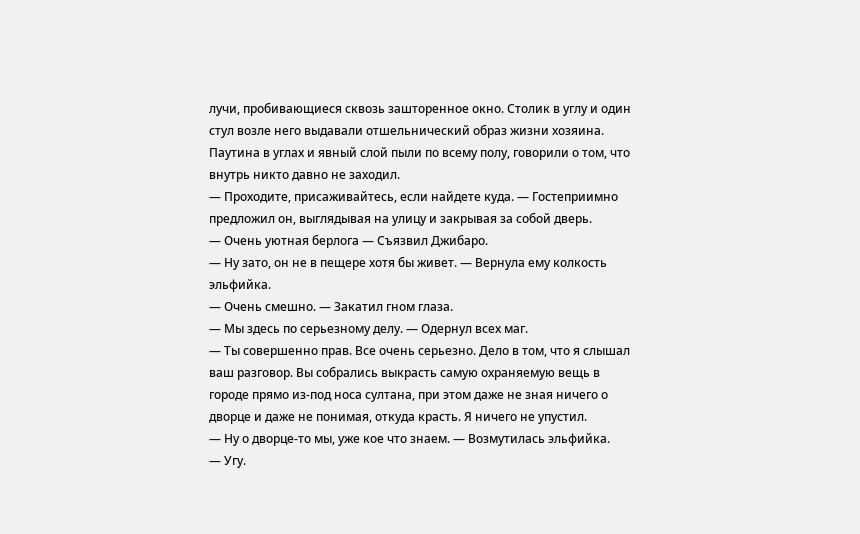лучи, пробивающиеся сквозь зашторенное окно. Столик в углу и один стул возле него выдавали отшельнический образ жизни хозяина. Паутина в углах и явный слой пыли по всему полу, говорили о том, что внутрь никто давно не заходил.
— Проходите, присаживайтесь, если найдете куда. — Гостеприимно предложил он, выглядывая на улицу и закрывая за собой дверь.
— Очень уютная берлога — Съязвил Джибаро.
— Ну зато, он не в пещере хотя бы живет. — Вернула ему колкость эльфийка.
— Очень смешно. — Закатил гном глаза.
— Мы здесь по серьезному делу. — Одернул всех маг.
— Ты совершенно прав. Все очень серьезно. Дело в том, что я слышал ваш разговор. Вы собрались выкрасть самую охраняемую вещь в городе прямо из-под носа султана, при этом даже не зная ничего о дворце и даже не понимая, откуда красть. Я ничего не упустил.
— Ну о дворце-то мы, уже кое что знаем. — Возмутилась эльфийка.
— Угу.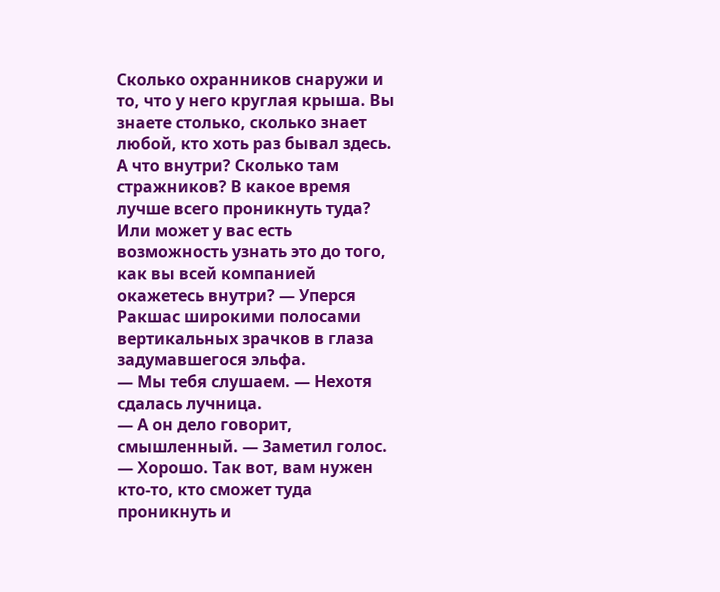Сколько охранников снаружи и то, что у него круглая крыша. Вы знаете столько, сколько знает любой, кто хоть раз бывал здесь. А что внутри? Сколько там стражников? В какое время лучше всего проникнуть туда? Или может у вас есть возможность узнать это до того, как вы всей компанией окажетесь внутри? — Уперся Ракшас широкими полосами вертикальных зрачков в глаза задумавшегося эльфа.
— Мы тебя слушаем. — Нехотя сдалась лучница.
— А он дело говорит, смышленный. — Заметил голос.
— Хорошо. Так вот, вам нужен кто-то, кто сможет туда проникнуть и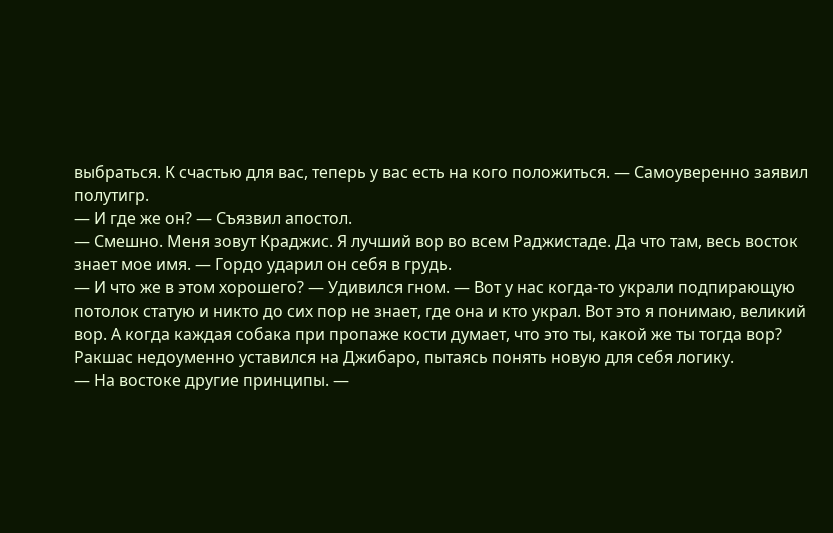выбраться. К счастью для вас, теперь у вас есть на кого положиться. — Самоуверенно заявил полутигр.
— И где же он? — Съязвил апостол.
— Смешно. Меня зовут Краджис. Я лучший вор во всем Раджистаде. Да что там, весь восток знает мое имя. — Гордо ударил он себя в грудь.
— И что же в этом хорошего? — Удивился гном. — Вот у нас когда-то украли подпирающую потолок статую и никто до сих пор не знает, где она и кто украл. Вот это я понимаю, великий вор. А когда каждая собака при пропаже кости думает, что это ты, какой же ты тогда вор?
Ракшас недоуменно уставился на Джибаро, пытаясь понять новую для себя логику.
— На востоке другие принципы. —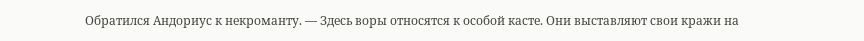Обратился Андориус к некроманту. — Здесь воры относятся к особой касте. Они выставляют свои кражи на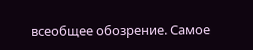всеобщее обозрение. Самое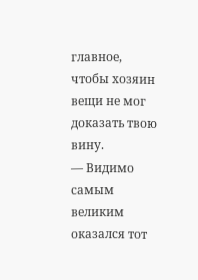главное, чтобы хозяин вещи не мог доказать твою вину.
— Видимо самым великим оказался тот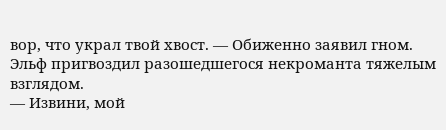вор, что украл твой хвост. — Обиженно заявил гном.
Эльф пригвоздил разошедшегося некроманта тяжелым взглядом.
— Извини, мой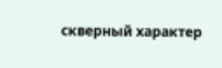скверный характер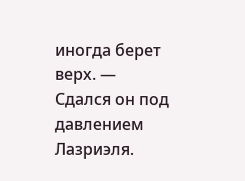иногда берет верх. — Сдался он под давлением Лазриэля.